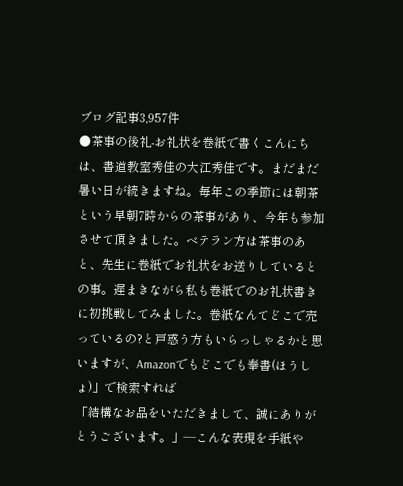ブログ記事3,957件
●茶事の後礼-お礼状を巻紙で書くこんにちは、書道教室秀佳の大江秀佳です。まだまだ暑い日が続きますね。毎年この季節には朝茶という早朝7時からの茶事があり、今年も参加させて頂きました。ベテラン方は茶事のあと、先生に巻紙でお礼状をお送りしているとの事。遅まきながら私も巻紙でのお礼状書きに初挑戦してみました。巻紙なんてどこで売っているの?と戸惑う方もいらっしゃるかと思いますが、Amazonでもどこでも奉書(ほうしょ)」で検索すれば
「結構なお品をいただきまして、誠にありがとうございます。」―こんな表現を手紙や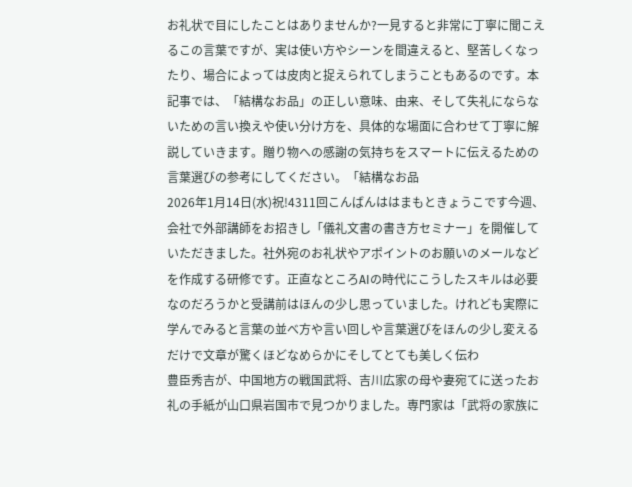お礼状で目にしたことはありませんか?一見すると非常に丁寧に聞こえるこの言葉ですが、実は使い方やシーンを間違えると、堅苦しくなったり、場合によっては皮肉と捉えられてしまうこともあるのです。本記事では、「結構なお品」の正しい意味、由来、そして失礼にならないための言い換えや使い分け方を、具体的な場面に合わせて丁寧に解説していきます。贈り物への感謝の気持ちをスマートに伝えるための言葉選びの参考にしてください。「結構なお品
2026年1月14日(水)祝!4311回こんばんははまもときょうこです今週、会社で外部講師をお招きし「儀礼文書の書き方セミナー」を開催していただきました。社外宛のお礼状やアポイントのお願いのメールなどを作成する研修です。正直なところAIの時代にこうしたスキルは必要なのだろうかと受講前はほんの少し思っていました。けれども実際に学んでみると言葉の並べ方や言い回しや言葉選びをほんの少し変えるだけで文章が驚くほどなめらかにそしてとても美しく伝わ
豊臣秀吉が、中国地方の戦国武将、吉川広家の母や妻宛てに送ったお礼の手紙が山口県岩国市で見つかりました。専門家は「武将の家族に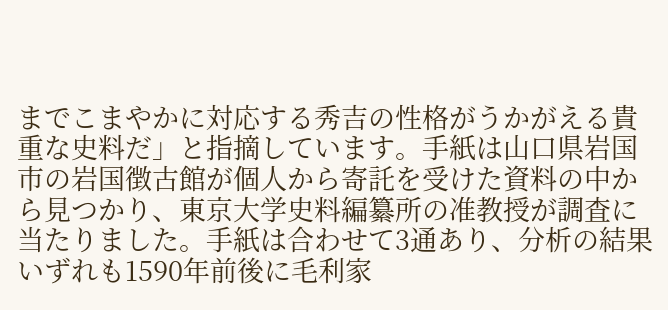までこまやかに対応する秀吉の性格がうかがえる貴重な史料だ」と指摘しています。手紙は山口県岩国市の岩国徴古館が個人から寄託を受けた資料の中から見つかり、東京大学史料編纂所の准教授が調査に当たりました。手紙は合わせて3通あり、分析の結果いずれも1590年前後に毛利家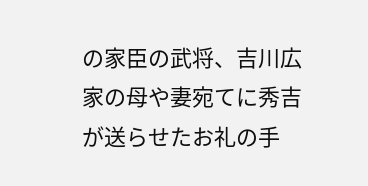の家臣の武将、吉川広家の母や妻宛てに秀吉が送らせたお礼の手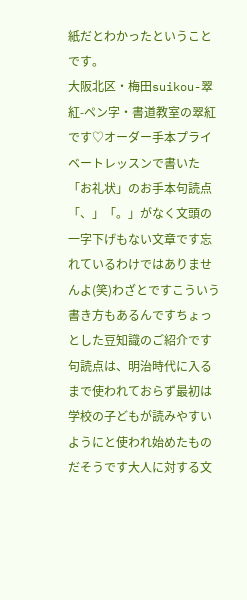紙だとわかったということです。
大阪北区・梅田suikou-翠紅-ペン字・書道教室の翠紅です♡オーダー手本プライベートレッスンで書いた「お礼状」のお手本句読点「、」「。」がなく文頭の一字下げもない文章です忘れているわけではありませんよ(笑)わざとですこういう書き方もあるんですちょっとした豆知識のご紹介です句読点は、明治時代に入るまで使われておらず最初は学校の子どもが読みやすいようにと使われ始めたものだそうです大人に対する文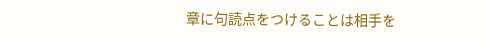章に句読点をつけることは相手を